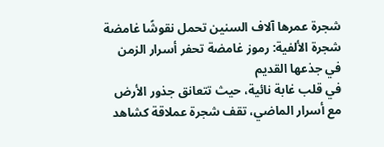شجرة عمرها آلاف السنين تحمل نقوشًا غامضة
شجرة الألفية: رموز غامضة تحفر أسرار الزمن في جذعها القديم
في قلب غابة نائية، حيث تتعانق جذور الأرض مع أسرار الماضي، تقف شجرة عملاقة كشاهد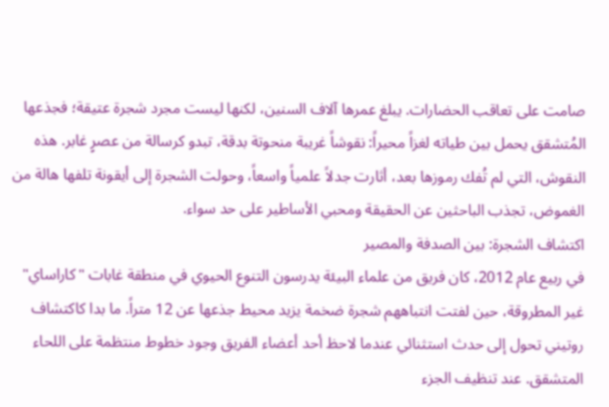صامت على تعاقب الحضارات. يبلغ عمرها آلاف السنين، لكنها ليست مجرد شجرة عتيقة؛ فجذعها المُتشقق يحمل بين طياته لغزاً محيراً: نقوشاً غريبة منحوتة بدقة، تبدو كرسالة من عصرٍ غابر. هذه النقوش، التي لم تُفك رموزها بعد، أثارت جدلاً علمياً واسعاً، وحولت الشجرة إلى أيقونة تلفها هالة من الغموض، تجذب الباحثين عن الحقيقة ومحبي الأساطير على حد سواء.
اكتشاف الشجرة: بين الصدفة والمصير
في ربيع عام 2012، كان فريق من علماء البيئة يدرسون التنوع الحيوي في منطقة غابات "كاراساي" غير المطروقة، حين لفتت انتباههم شجرة ضخمة يزيد محيط جذعها عن 12 متراً. ما بدا كاكتشاف روتيني تحول إلى حدث استثنائي عندما لاحظ أحد أعضاء الفريق وجود خطوط منتظمة على اللحاء المتشقق. عند تنظيف الجزء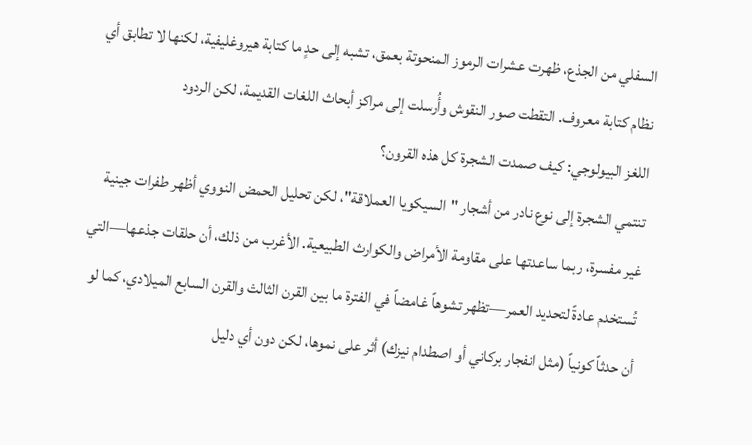السفلي من الجذع، ظهرت عشرات الرموز المنحوتة بعمق، تشبه إلى حدٍ ما كتابة هيروغليفية، لكنها لا تطابق أي نظام كتابة معروف. التقطت صور النقوش وأُرسلت إلى مراكز أبحاث اللغات القديمة، لكن الردود
اللغز البيولوجي: كيف صمدت الشجرة كل هذه القرون؟
تنتمي الشجرة إلى نوع نادر من أشجار "السيكويا العملاقة"، لكن تحليل الحمض النووي أظهر طفرات جينية غير مفسرة، ربما ساعدتها على مقاومة الأمراض والكوارث الطبيعية. الأغرب من ذلك، أن حلقات جذعها—التي تُستخدم عادةً لتحديد العمر—تظهر تشوهاً غامضاً في الفترة ما بين القرن الثالث والقرن السابع الميلادي، كما لو أن حدثاً كونياً (مثل انفجار بركاني أو اصطدام نيزك) أثر على نموها، لكن دون أي دليل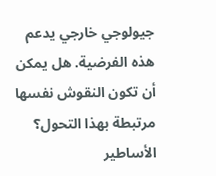جيولوجي خارجي يدعم هذه الفرضية. هل يمكن أن تكون النقوش نفسها مرتبطة بهذا التحول؟
الأساطير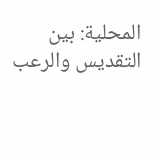المحلية: بين التقديس والرعب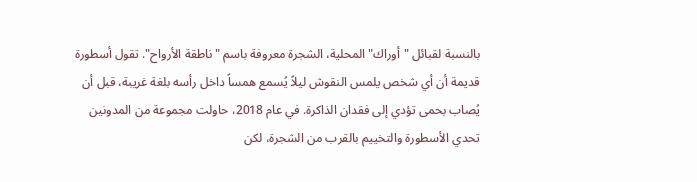بالنسبة لقبائل "أوراك" المحلية، الشجرة معروفة باسم "ناطقة الأرواح". تقول أسطورة قديمة أن أي شخص يلمس النقوش ليلاً يُسمع همساً داخل رأسه بلغة غريبة، قبل أن يُصاب بحمى تؤدي إلى فقدان الذاكرة. في عام 2018، حاولت مجموعة من المدونين تحدي الأسطورة والتخييم بالقرب من الشجرة، لكن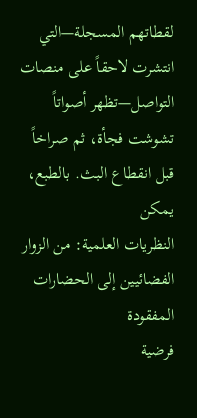لقطاتهم المسجلة—التي انتشرت لاحقاً على منصات التواصل—تظهر أصواتاً تشوشت فجأة، ثم صراخاً قبل انقطاع البث. بالطبع، يمكن
النظريات العلمية: من الزوار الفضائيين إلى الحضارات المفقودة
فرضية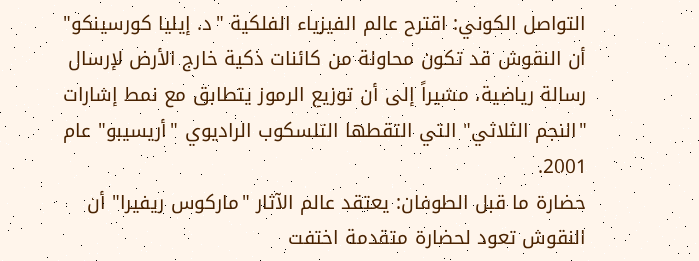التواصل الكوني: اقترح عالم الفيزياء الفلكية "د. إيليا كورسينكو" أن النقوش قد تكون محاولة من كائنات ذكية خارج الأرض لإرسال رسالة رياضية، مشيراً إلى أن توزيع الرموز يتطابق مع نمط إشارات "النجم الثلاثي" التي التقطها التلسكوب الراديوي "أريسيبو" عام 2001.
حضارة ما قبل الطوفان: يعتقد عالم الآثار "ماركوس ريفيرا" أن النقوش تعود لحضارة متقدمة اختفت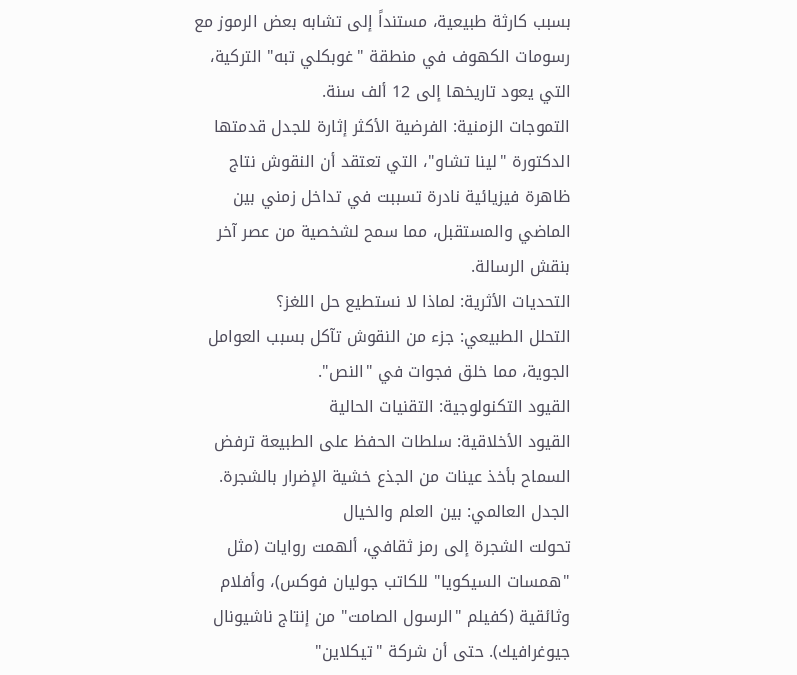بسبب كارثة طبيعية، مستنداً إلى تشابه بعض الرموز مع رسومات الكهوف في منطقة "غوبكلي تبه" التركية، التي يعود تاريخها إلى 12 ألف سنة.
التموجات الزمنية: الفرضية الأكثر إثارة للجدل قدمتها الدكتورة "لينا تشاو"، التي تعتقد أن النقوش نتاج ظاهرة فيزيائية نادرة تسببت في تداخل زمني بين الماضي والمستقبل، مما سمح لشخصية من عصر آخر بنقش الرسالة.
التحديات الأثرية: لماذا لا نستطيع حل اللغز؟
التحلل الطبيعي: جزء من النقوش تآكل بسبب العوامل الجوية، مما خلق فجوات في "النص".
القيود التكنولوجية: التقنيات الحالية
القيود الأخلاقية: سلطات الحفظ على الطبيعة ترفض السماح بأخذ عينات من الجذع خشية الإضرار بالشجرة.
الجدل العالمي: بين العلم والخيال
تحولت الشجرة إلى رمز ثقافي، ألهمت روايات (مثل "همسات السيكويا" للكاتب جوليان فوكس)، وأفلام وثائقية (كفيلم "الرسول الصامت" من إنتاج ناشيونال جيوغرافيك). حتى أن شركة "تيكلاين"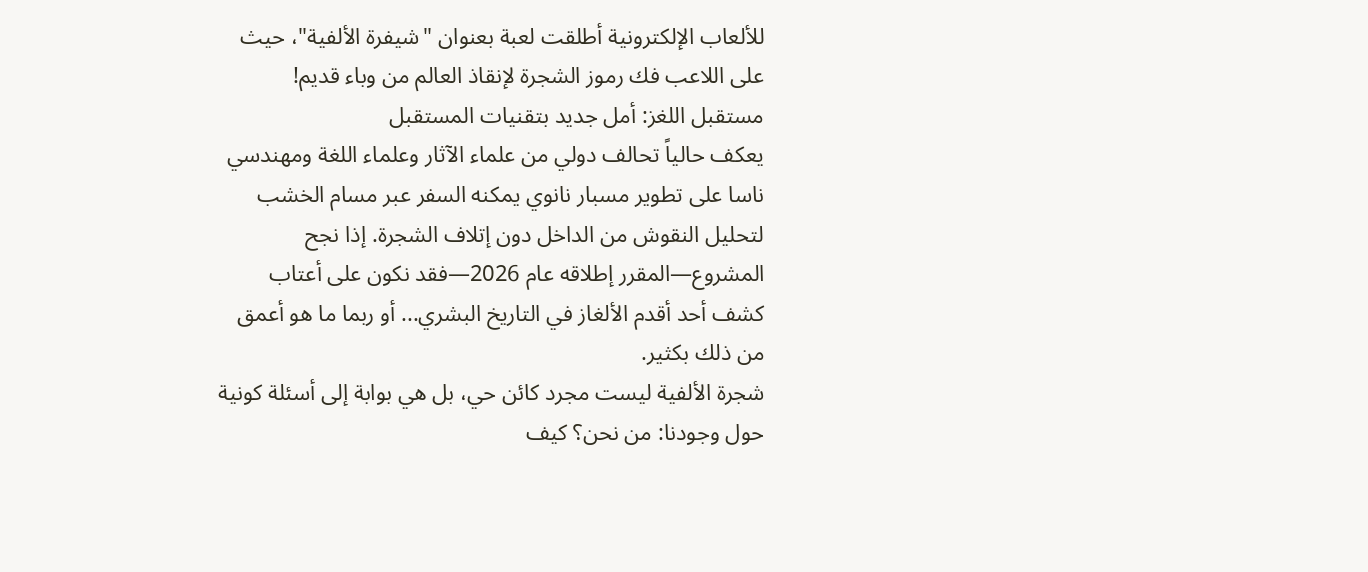للألعاب الإلكترونية أطلقت لعبة بعنوان "شيفرة الألفية"، حيث على اللاعب فك رموز الشجرة لإنقاذ العالم من وباء قديم!
مستقبل اللغز: أمل جديد بتقنيات المستقبل
يعكف حالياً تحالف دولي من علماء الآثار وعلماء اللغة ومهندسي ناسا على تطوير مسبار نانوي يمكنه السفر عبر مسام الخشب لتحليل النقوش من الداخل دون إتلاف الشجرة. إذا نجح المشروع—المقرر إطلاقه عام 2026—فقد نكون على أعتاب كشف أحد أقدم الألغاز في التاريخ البشري... أو ربما ما هو أعمق من ذلك بكثير.
شجرة الألفية ليست مجرد كائن حي، بل هي بوابة إلى أسئلة كونية حول وجودنا: من نحن؟ كيف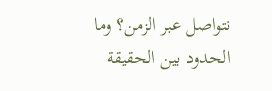نتواصل عبر الزمن؟ وما الحدود بين الحقيقة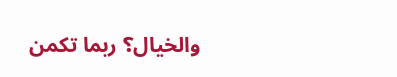والخيال؟ ربما تكمن